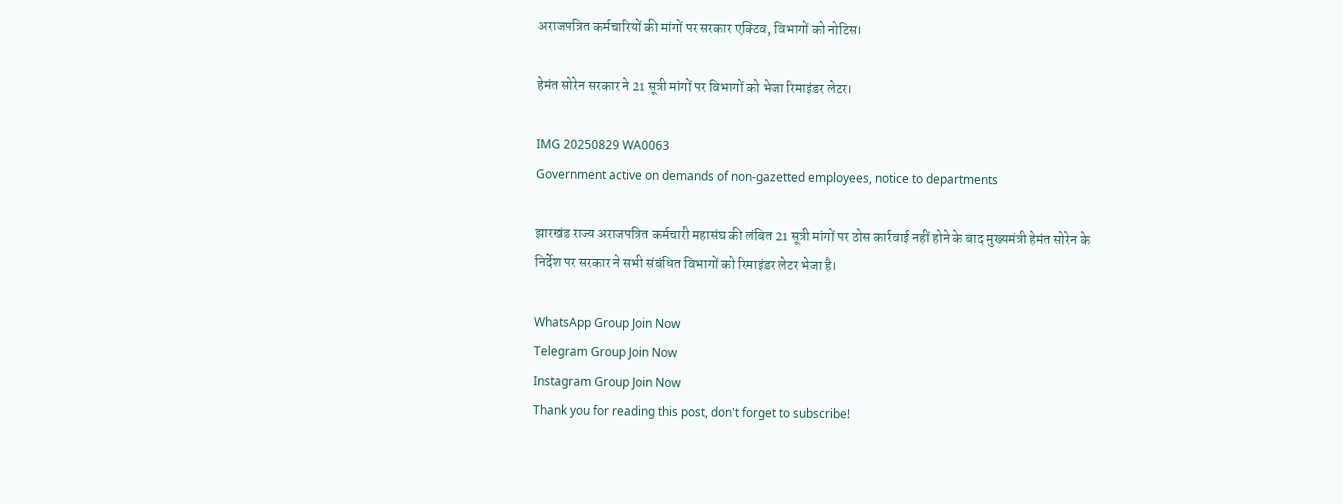अराजपत्रित कर्मचारियों की मांगों पर सरकार एक्टिव, विभागों को नोटिस।

हेमंत सोरेन सरकार ने 21 सूत्री मांगों पर विभागों को भेजा रिमाइंडर लेटर।

IMG 20250829 WA0063
Government active on demands of non-gazetted employees, notice to departments

झारखंड राज्य अराजपत्रित कर्मचारी महासंघ की लंबित 21 सूत्री मांगों पर ठोस कार्रवाई नहीं होने के बाद मुख्यमंत्री हेमंत सोरेन के निर्देश पर सरकार ने सभी संबंधित विभागों को रिमाइंडर लेटर भेजा है।

WhatsApp Group Join Now
Telegram Group Join Now
Instagram Group Join Now
Thank you for reading this post, don't forget to subscribe!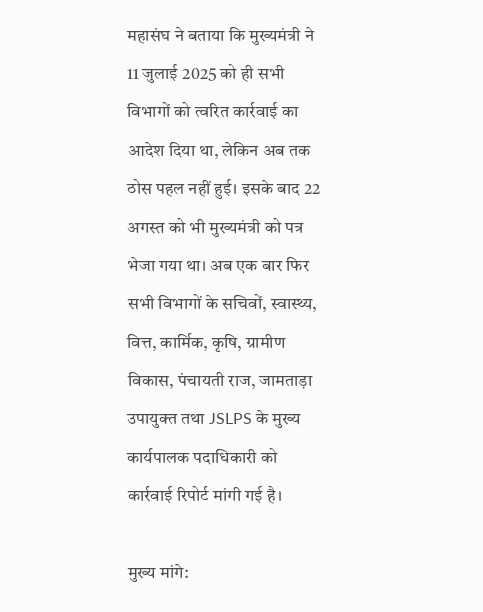महासंघ ने बताया कि मुख्यमंत्री ने 11 जुलाई 2025 को ही सभी विभागों को त्वरित कार्रवाई का आदेश दिया था, लेकिन अब तक ठोस पहल नहीं हुई। इसके बाद 22 अगस्त को भी मुख्यमंत्री को पत्र भेजा गया था। अब एक बार फिर सभी विभागों के सचिवों, स्वास्थ्य, वित्त, कार्मिक, कृषि, ग्रामीण विकास, पंचायती राज, जामताड़ा उपायुक्त तथा JSLPS के मुख्य कार्यपालक पदाधिकारी को कार्रवाई रिपोर्ट मांगी गई है।

मुख्य मांगे: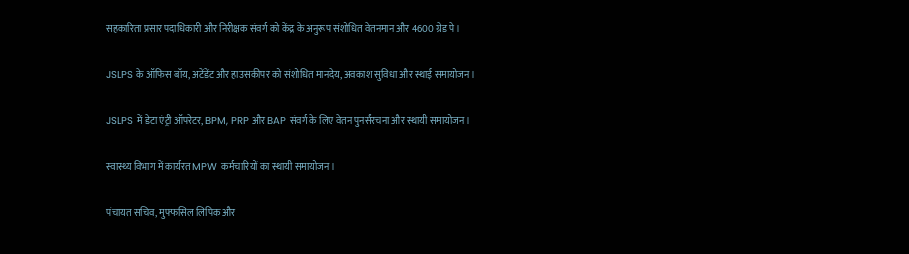सहकारिता प्रसार पदाधिकारी और निरीक्षक संवर्ग को केंद्र के अनुरूप संशोधित वेतनमान और 4600 ग्रेड पे।

JSLPS के ऑफिस बॉय, अटेंडेंट और हाउसकीपर को संशोधित मानदेय, अवकाश सुविधा और स्थाई समायोजन।

JSLPS में डेटा एंट्री ऑपरेटर, BPM, PRP और BAP संवर्ग के लिए वेतन पुनर्संरचना और स्थायी समायोजन।

स्वास्थ्य विभाग में कार्यरत MPW कर्मचारियों का स्थायी समायोजन।

पंचायत सचिव, मुफ्फसिल लिपिक और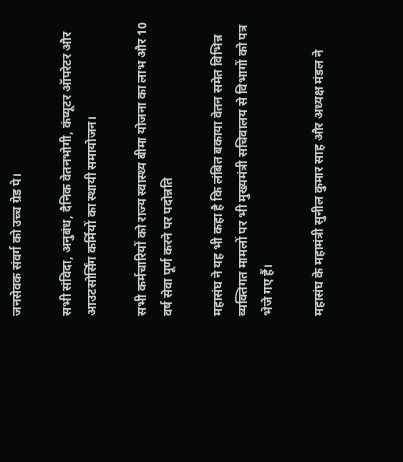जनसेवक संवर्ग को उच्च ग्रेड पे।

सभी संविदा, अनुबंध, दैनिक वेतनभोगी, कंप्यूटर ऑपरेटर और आउटसोर्सिंग कर्मियों का स्थायी समायोजन।

सभी कर्मचारियों को राज्य स्वास्थ्य बीमा योजना का लाभ और 10 वर्ष सेवा पूर्ण करने पर पदोन्नति

महासंघ ने यह भी कहा है कि लंबित बकाया वेतन समेत विभिन्न व्यक्तिगत मामलों पर भी मुख्यमंत्री सचिवालय से विभागों को पत्र भेजे गए हैं।

महासंघ के महामंत्री सुनील कुमार साह और अध्यक्ष मंडल ने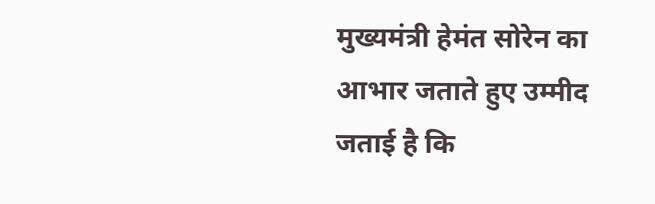मुख्यमंत्री हेमंत सोरेन का आभार जताते हुए उम्मीद जताई है कि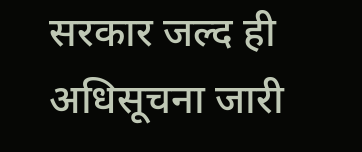सरकार जल्द ही अधिसूचना जारी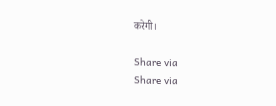करेगी।

Share via
Share via